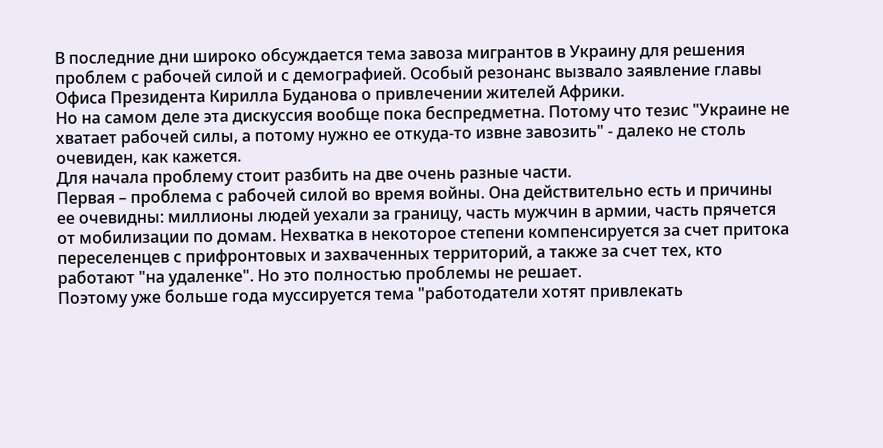В последние дни широко обсуждается тема завоза мигрантов в Украину для решения проблем с рабочей силой и с демографией. Особый резонанс вызвало заявление главы Офиса Президента Кирилла Буданова о привлечении жителей Африки.
Но на самом деле эта дискуссия вообще пока беспредметна. Потому что тезис "Украине не хватает рабочей силы, а потому нужно ее откуда-то извне завозить" - далеко не столь очевиден, как кажется.
Для начала проблему стоит разбить на две очень разные части.
Первая – проблема с рабочей силой во время войны. Она действительно есть и причины ее очевидны: миллионы людей уехали за границу, часть мужчин в армии, часть прячется от мобилизации по домам. Нехватка в некоторое степени компенсируется за счет притока переселенцев с прифронтовых и захваченных территорий, а также за счет тех, кто работают "на удаленке". Но это полностью проблемы не решает.
Поэтому уже больше года муссируется тема "работодатели хотят привлекать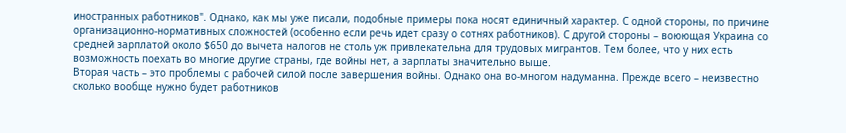иностранных работников". Однако, как мы уже писали, подобные примеры пока носят единичный характер. С одной стороны, по причине организационно-нормативных сложностей (особенно если речь идет сразу о сотнях работников). С другой стороны – воюющая Украина со средней зарплатой около $650 до вычета налогов не столь уж привлекательна для трудовых мигрантов. Тем более, что у них есть возможность поехать во многие другие страны, где войны нет, а зарплаты значительно выше.
Вторая часть – это проблемы с рабочей силой после завершения войны. Однако она во-многом надуманна. Прежде всего – неизвестно сколько вообще нужно будет работников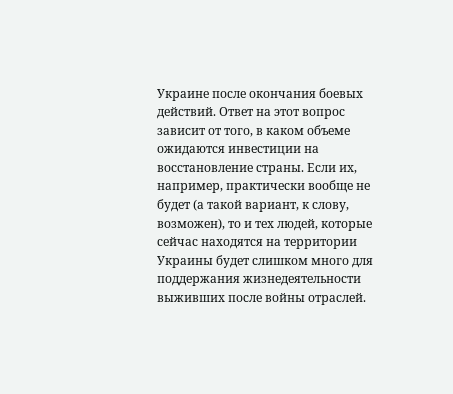Украине после окончания боевых действий. Ответ на этот вопрос зависит от того, в каком объеме ожидаются инвестиции на восстановление страны. Если их, например, практически вообще не будет (а такой вариант, к слову, возможен), то и тех людей, которые сейчас находятся на территории Украины будет слишком много для поддержания жизнедеятельности выживших после войны отраслей.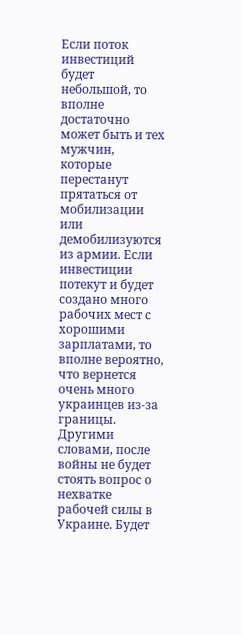Если поток инвестиций будет небольшой, то вполне достаточно может быть и тех мужчин, которые перестанут прятаться от мобилизации или демобилизуются из армии. Если инвестиции потекут и будет создано много рабочих мест с хорошими зарплатами, то вполне вероятно, что вернется очень много украинцев из-за границы. Другими словами, после войны не будет стоять вопрос о нехватке рабочей силы в Украине. Будет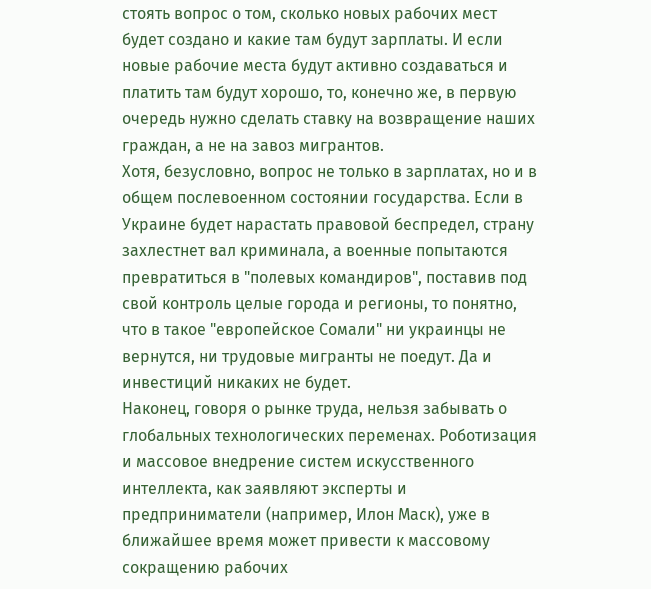стоять вопрос о том, сколько новых рабочих мест будет создано и какие там будут зарплаты. И если новые рабочие места будут активно создаваться и платить там будут хорошо, то, конечно же, в первую очередь нужно сделать ставку на возвращение наших граждан, а не на завоз мигрантов.
Хотя, безусловно, вопрос не только в зарплатах, но и в общем послевоенном состоянии государства. Если в Украине будет нарастать правовой беспредел, страну захлестнет вал криминала, а военные попытаются превратиться в "полевых командиров", поставив под свой контроль целые города и регионы, то понятно, что в такое "европейское Сомали" ни украинцы не вернутся, ни трудовые мигранты не поедут. Да и инвестиций никаких не будет.
Наконец, говоря о рынке труда, нельзя забывать о глобальных технологических переменах. Роботизация и массовое внедрение систем искусственного интеллекта, как заявляют эксперты и предприниматели (например, Илон Маск), уже в ближайшее время может привести к массовому сокращению рабочих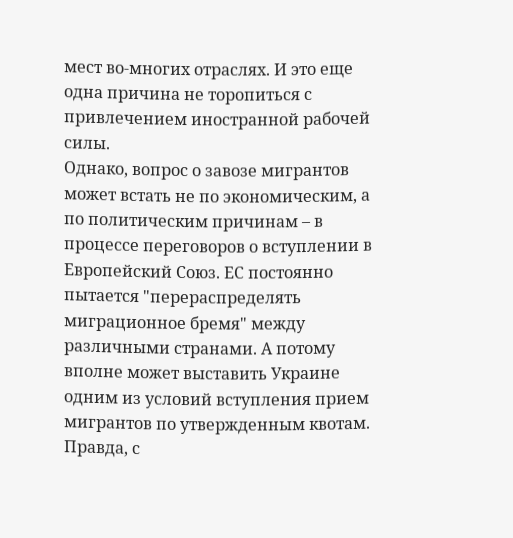мест во-многих отраслях. И это еще одна причина не торопиться с привлечением иностранной рабочей силы.
Однако, вопрос о завозе мигрантов может встать не по экономическим, а по политическим причинам – в процессе переговоров о вступлении в Европейский Союз. ЕС постоянно пытается "перераспределять миграционное бремя" между различными странами. А потому вполне может выставить Украине одним из условий вступления прием мигрантов по утвержденным квотам. Правда, с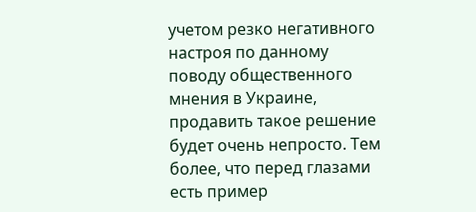учетом резко негативного настроя по данному поводу общественного мнения в Украине, продавить такое решение будет очень непросто. Тем более, что перед глазами есть пример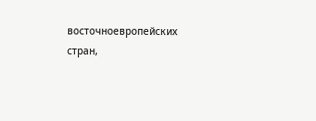восточноевропейских стран,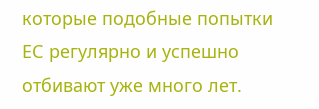которые подобные попытки ЕС регулярно и успешно отбивают уже много лет.